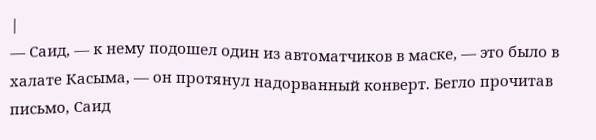|
— Саид, — к нему подошел один из автоматчиков в маске, — это было в халате Касыма, — он протянул надорванный конверт. Бегло прочитав письмо, Саид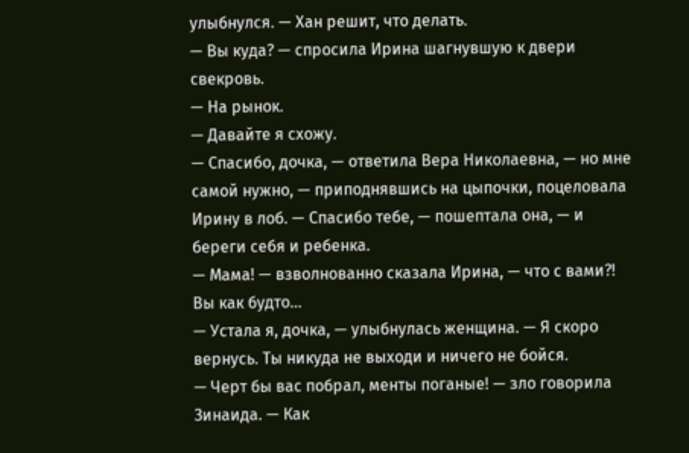улыбнулся. — Хан решит, что делать.
— Вы куда? — спросила Ирина шагнувшую к двери свекровь.
— На рынок.
— Давайте я схожу.
— Спасибо, дочка, — ответила Вера Николаевна, — но мне самой нужно, — приподнявшись на цыпочки, поцеловала Ирину в лоб. — Спасибо тебе, — пошептала она, — и береги себя и ребенка.
— Мама! — взволнованно сказала Ирина, — что с вами?! Вы как будто…
— Устала я, дочка, — улыбнулась женщина. — Я скоро вернусь. Ты никуда не выходи и ничего не бойся.
— Черт бы вас побрал, менты поганые! — зло говорила Зинаида. — Как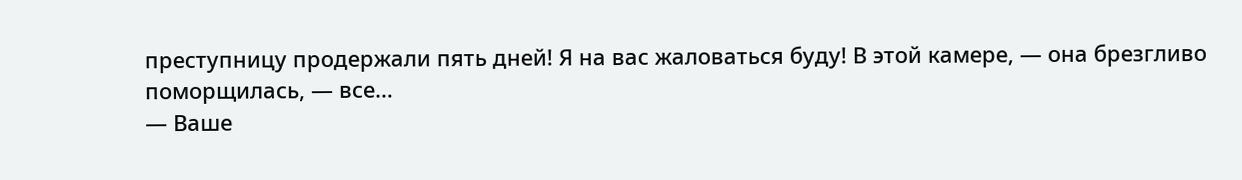преступницу продержали пять дней! Я на вас жаловаться буду! В этой камере, — она брезгливо поморщилась, — все…
— Ваше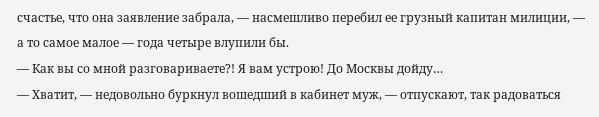счастье, что она заявление забрала, — насмешливо перебил ее грузный капитан милиции, — а то самое малое — года четыре влупили бы.
— Как вы со мной разговариваете?! Я вам устрою! До Москвы дойду…
— Хватит, — недовольно буркнул вошедший в кабинет муж, — отпускают, так радоваться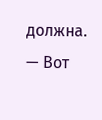должна.
— Вот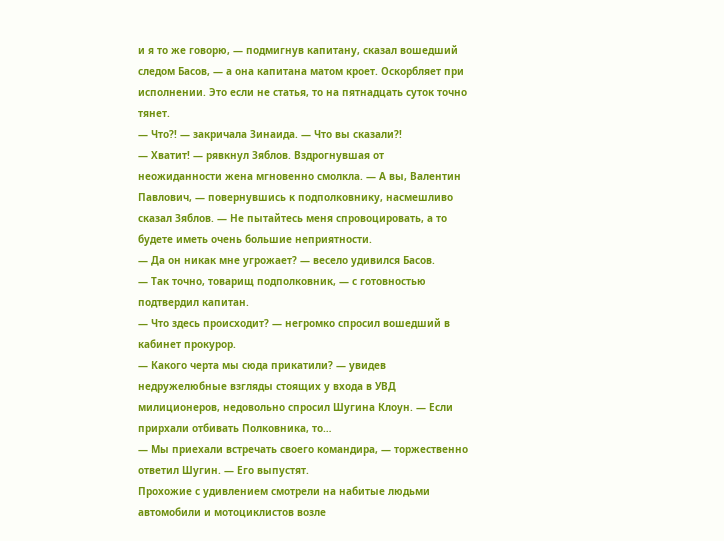и я то же говорю, — подмигнув капитану, сказал вошедший следом Басов, — а она капитана матом кроет. Оскорбляет при исполнении. Это если не статья, то на пятнадцать суток точно тянет.
— Что?! — закричала Зинаида. — Что вы сказали?!
— Хватит! — рявкнул Зяблов. Вздрогнувшая от неожиданности жена мгновенно смолкла. — А вы, Валентин Павлович, — повернувшись к подполковнику, насмешливо сказал Зяблов. — Не пытайтесь меня спровоцировать, а то будете иметь очень большие неприятности.
— Да он никак мне угрожает? — весело удивился Басов.
— Так точно, товарищ подполковник, — с готовностью подтвердил капитан.
— Что здесь происходит? — негромко спросил вошедший в кабинет прокурор.
— Какого черта мы сюда прикатили? — увидев недружелюбные взгляды стоящих у входа в УВД милиционеров, недовольно спросил Шугина Клоун. — Если прирхали отбивать Полковника, то…
— Мы приехали встречать своего командира, — торжественно ответил Шугин. — Его выпустят.
Прохожие с удивлением смотрели на набитые людьми автомобили и мотоциклистов возле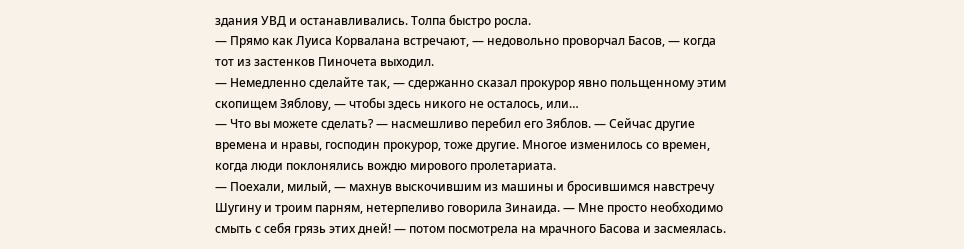здания УВД и останавливались. Толпа быстро росла.
— Прямо как Луиса Корвалана встречают, — недовольно проворчал Басов, — когда тот из застенков Пиночета выходил.
— Немедленно сделайте так, — сдержанно сказал прокурор явно польщенному этим скопищем Зяблову, — чтобы здесь никого не осталось, или…
— Что вы можете сделать? — насмешливо перебил его Зяблов. — Сейчас другие времена и нравы, господин прокурор, тоже другие. Многое изменилось со времен, когда люди поклонялись вождю мирового пролетариата.
— Поехали, милый, — махнув выскочившим из машины и бросившимся навстречу Шугину и троим парням, нетерпеливо говорила Зинаида. — Мне просто необходимо смыть с себя грязь этих дней! — потом посмотрела на мрачного Басова и засмеялась.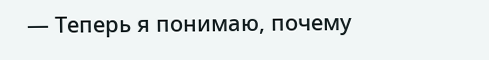— Теперь я понимаю, почему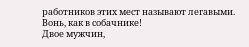работников этих мест называют легавыми. Вонь, как в собачнике!
Двое мужчин,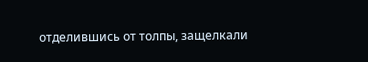отделившись от толпы, защелкали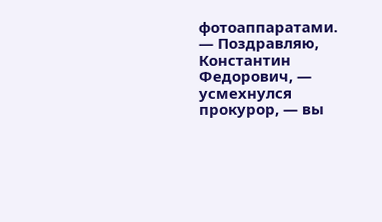фотоаппаратами.
— Поздравляю, Константин Федорович, — усмехнулся прокурор, — вы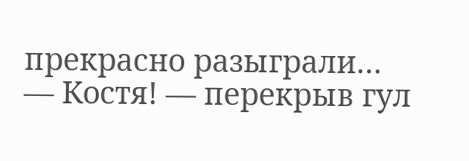прекрасно разыграли…
— Костя! — перекрыв гул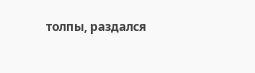толпы, раздался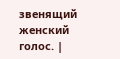звенящий женский голос. |